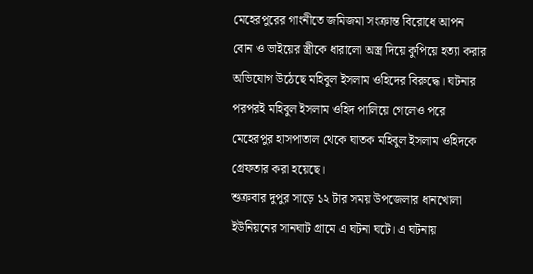মেহেরপুরের গাংনীতে জমিজমা সংক্রান্ত বিরোধে আপন বোন ও ভাইয়ের স্ত্রীকে ধারালো অস্ত্র দিয়ে কুপিয়ে হত্যা করার অভিযোগ উঠেছে মহিবুল ইসলাম ওহিদের বিরুদ্ধে। ঘটনার পরপরই মহিবুল ইসলাম ওহিদ পালিয়ে গেলেও পরে মেহেরপুর হাসপাতাল থেকে ঘাতক মহিবুল ইসলাম ওহিদকে গ্রেফতার করা হয়েছে।
শুক্রবার দুপুর সাড়ে ১২ টার সময় উপজেলার ধানখোলা ইউনিয়নের সানঘাট গ্রামে এ ঘটনা ঘটে। এ ঘটনায়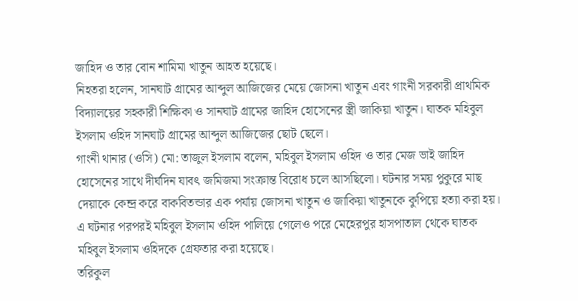জাহিদ ও তার বোন শামিমা খাতুন আহত হয়েছে।
নিহতরা হলেন, সানঘাট গ্রামের আব্দুল আজিজের মেয়ে জোসনা খাতুন এবং গাংনী সরকারী প্রাথমিক বিদ্যালয়ের সহকারী শিক্ষিকা ও সানঘাট গ্রামের জাহিদ হোসেনের স্ত্রী জাকিয়া খাতুন। ঘাতক মহিবুল ইসলাম ওহিদ সানঘাট গ্রামের আব্দুল আজিজের ছোট ছেলে।
গাংনী থানার (ওসি) মো: তাজুল ইসলাম বলেন, মহিবুল ইসলাম ওহিদ ও তার মেজ ভাই জাহিদ হোসেনের সাথে দীর্ঘদিন যাবৎ জমিজমা সংক্রান্ত বিরোধ চলে আসছিলো। ঘটনার সময় পুকুরে মাছ দেয়াকে কেন্দ্র করে বাকবিতন্ডার এক পর্যায় জোসনা খাতুন ও জাকিয়া খাতুনকে কুপিয়ে হত্যা করা হয়।
এ ঘটনার পরপরই মহিবুল ইসলাম ওহিদ পালিয়ে গেলেও পরে মেহেরপুর হাসপাতাল থেকে ঘাতক মহিবুল ইসলাম ওহিদকে গ্রেফতার করা হয়েছে।
তরিকুল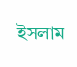ইসলাম